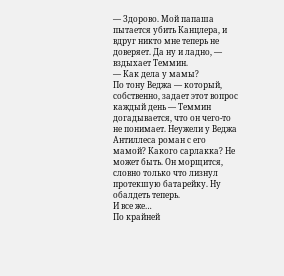— Здорово. Мой папаша пытается убить Канцлера, и вдруг никто мне теперь не доверяет. Да ну и ладно, — вздыхает Теммин.
— Как дела у мамы?
По тону Веджа — который, собственно, задает этот вопрос каждый день — Теммин догадывается, что он чего-то не понимает. Неужели у Веджа Антиллеса роман с его мамой? Какого сарлакка? Не может быть. Он морщится, словно только что лизнул протекшую батарейку. Ну обалдеть теперь.
И все же…
По крайней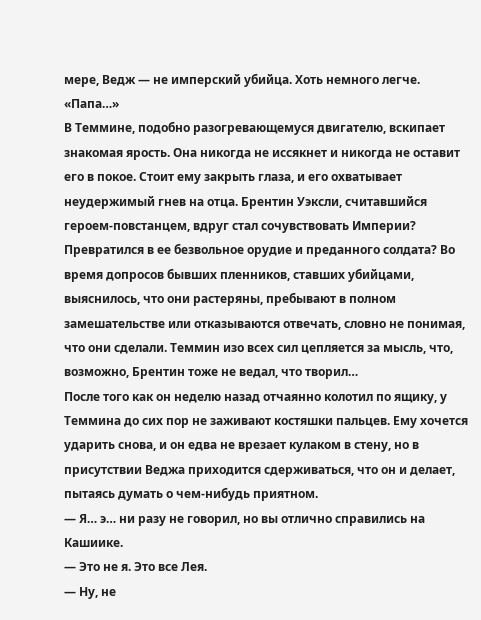мере, Ведж — не имперский убийца. Хоть немного легче. «Папа…»
В Теммине, подобно разогревающемуся двигателю, вскипает знакомая ярость. Она никогда не иссякнет и никогда не оставит его в покое. Стоит ему закрыть глаза, и его охватывает неудержимый гнев на отца. Брентин Уэксли, считавшийся героем-повстанцем, вдруг стал сочувствовать Империи? Превратился в ее безвольное орудие и преданного солдата? Во время допросов бывших пленников, ставших убийцами, выяснилось, что они растеряны, пребывают в полном замешательстве или отказываются отвечать, словно не понимая, что они сделали. Теммин изо всех сил цепляется за мысль, что, возможно, Брентин тоже не ведал, что творил…
После того как он неделю назад отчаянно колотил по ящику, у Теммина до сих пор не заживают костяшки пальцев. Ему хочется ударить снова, и он едва не врезает кулаком в стену, но в присутствии Веджа приходится сдерживаться, что он и делает, пытаясь думать о чем-нибудь приятном.
— Я… э… ни разу не говорил, но вы отлично справились на Кашиике.
— Это не я. Это все Лея.
— Ну, не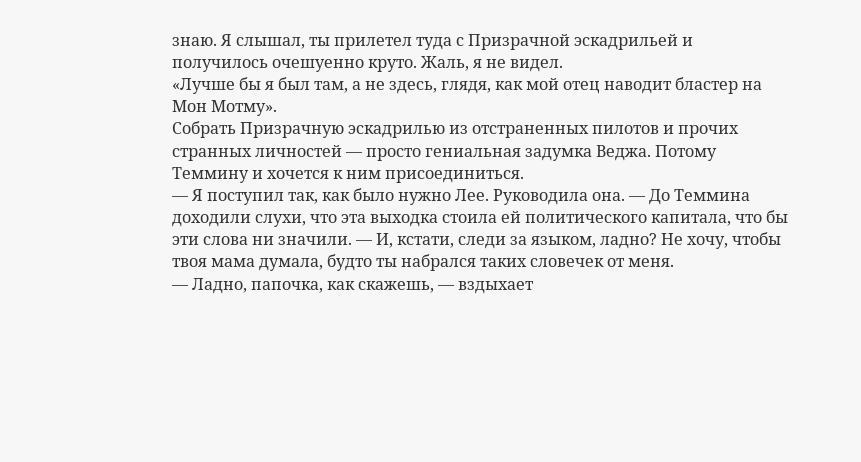знаю. Я слышал, ты прилетел туда с Призрачной эскадрильей и получилось очешуенно круто. Жаль, я не видел.
«Лучше бы я был там, а не здесь, глядя, как мой отец наводит бластер на Мон Мотму».
Собрать Призрачную эскадрилью из отстраненных пилотов и прочих странных личностей — просто гениальная задумка Веджа. Потому Теммину и хочется к ним присоединиться.
— Я поступил так, как было нужно Лее. Руководила она. — До Теммина доходили слухи, что эта выходка стоила ей политического капитала, что бы эти слова ни значили. — И, кстати, следи за языком, ладно? Не хочу, чтобы твоя мама думала, будто ты набрался таких словечек от меня.
— Ладно, папочка, как скажешь, — вздыхает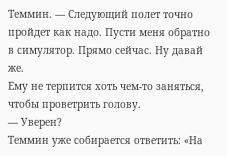Теммин. — Следующий полет точно пройдет как надо. Пусти меня обратно в симулятор. Прямо сейчас. Ну давай же.
Ему не терпится хоть чем-то заняться, чтобы проветрить голову.
— Уверен?
Теммин уже собирается ответить: «На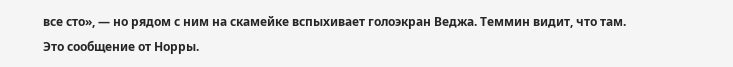все сто», — но рядом с ним на скамейке вспыхивает голоэкран Веджа. Теммин видит, что там.
Это сообщение от Норры.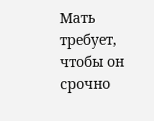Мать требует, чтобы он срочно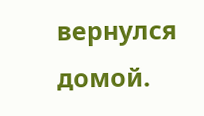вернулся домой.